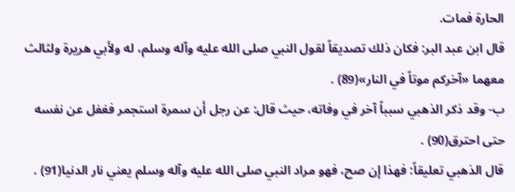الحارة فمات.
قال ابن عبد البر: فكان ذلك تصديقاً لقول النبي صلى الله عليه وآله وسلم، له ولأبي هريرة ولثالث معهما «آخركم موتاً في النار»(89) .
ب- وقد ذكر الذهبي سبباً آخر في وفاته، حيث قال: عن رجل أن سمرة استجمر فغفل عن نفسه حتى احترق(90) .
قال الذهبي تعليقاً: فهذا إن صح، فهو مراد النبي صلى الله عليه وآله وسلم يعني نار الدنيا(91) .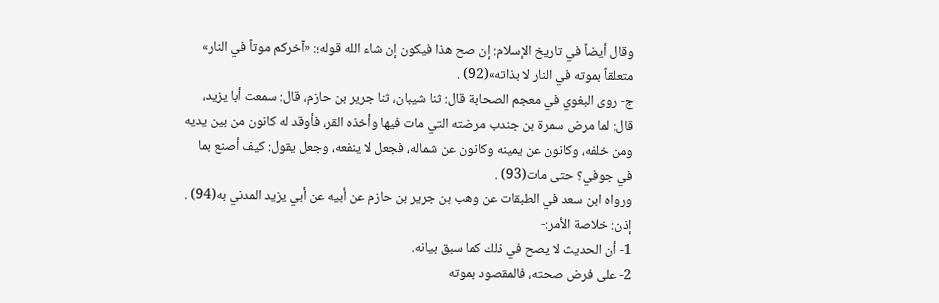وقال أيضاً في تاريخ الإسلام: إن صح هذا فيكون إن شاء الله قوله؛: «آخركم موتاً في النار» متعلقاً بموته في النار لا بذاته»(92) .
ج- روى البغوي في معجم الصحابة قال: ثنا شيبان، ثنا جرير بن حازم، قال: سمعت أبا يزيد، قال: لما مرض سمرة بن جندب مرضته التي مات فيها وأخذه القر، فأوقد له كانون من بين يديه ومن خلفه، وكانون عن يمينه وكانون عن شماله، فجعل لا ينفعه، وجعل يقول: كيف أصنع بما في جوفي؟ حتى مات(93) .
ورواه ابن سعد في الطبقات عن وهب بن جرير بن حازم عن أبيه عن أبي يزيد المدني به(94) .
إذن: خلاصة الأمر:-
1- أن الحديث لا يصح في ذلك كما سبق بيانه.
2- على فرض صحته، فالمقصود بموته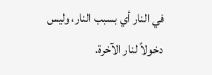في النار أي بسبب النار، وليس دخولاً لنار الآخرة.